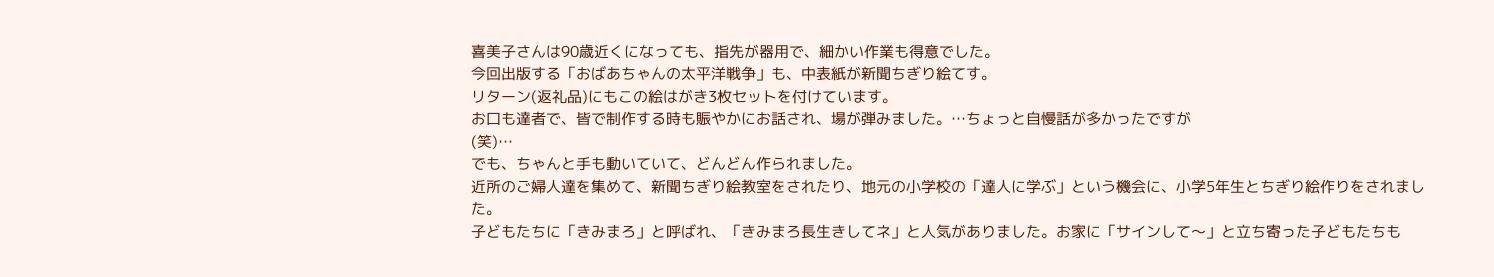喜美子さんは90歳近くになっても、指先が器用で、細かい作業も得意でした。
今回出版する「おばあちゃんの太平洋戦争」も、中表紙が新聞ちぎり絵てす。
リターン(返礼品)にもこの絵はがき3枚セットを付けています。
お口も達者で、皆で制作する時も賑やかにお話され、場が弾みました。…ちょっと自慢話が多かったですが
(笑)…
でも、ちゃんと手も動いていて、どんどん作られました。
近所のご婦人達を集めて、新聞ちぎり絵教室をされたり、地元の小学校の「達人に学ぶ」という機会に、小学5年生とちぎり絵作りをされました。
子どもたちに「きみまろ」と呼ばれ、「きみまろ長生きしてネ」と人気がありました。お家に「サインして〜」と立ち寄った子どもたちも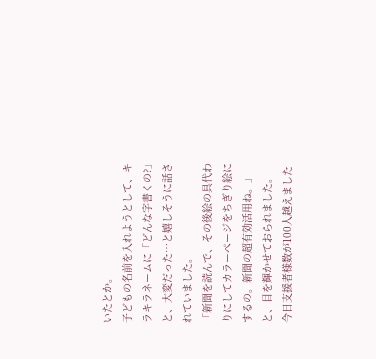いたとか。
子どもの名前を入れようとして、キラキラネームに「どんな字書くの?」と、大変だった…と嬉しそうに話されていました。
「新聞を読んで、その後絵の具代わりにしてカラーぺージをちぎり絵にするの。新聞の超有効活用ね。」と、目を輝かせておられました。
今日支援者様数が100人越えました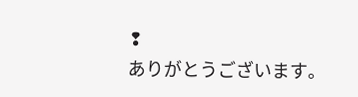❢
ありがとうございます。